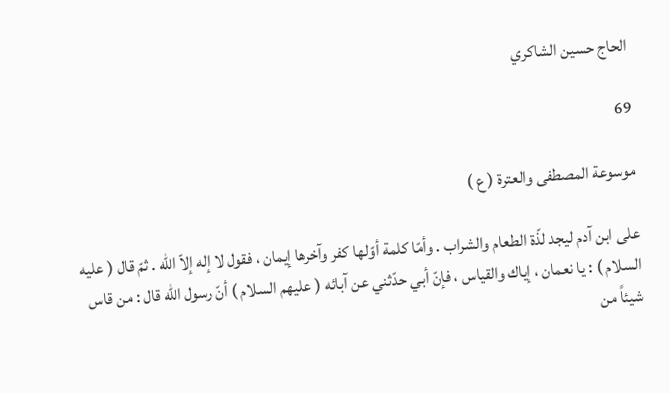الحاج حسين الشاكري

69

موسوعة المصطفى والعترة ( ع )

على ابن آدم ليجد لذّة الطعام والشراب . وأمّا كلمة أوّلها كفر وآخرها إيمان ، فقول لا إله إلاّ اللّه . ثمّ قال ( عليه السلام ) : يا نعمان ، إياك والقياس ، فإنّ أبي حدّثني عن آبائه ( عليهم السلام ) أنّ رسول اللّه قال : من قاس شيئاً من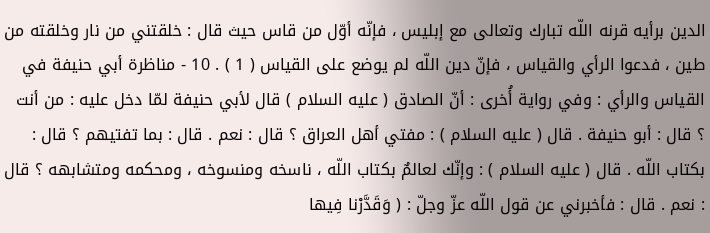الدين برأيه قرنه اللّه تبارك وتعالى مع إبليس ، فإنّه أوّل من قاس حيث قال : خلقتني من نار وخلقته من طين ، فدعوا الرأي والقياس ، فإنّ دين اللّه لم يوضع على القياس ( 1 ) . 10 - مناظرة أبي حنيفة في القياس والرأي : وفي رواية أُخرى : أنّ الصادق ( عليه السلام ) قال لأبي حنيفة لمّا دخل عليه : من أنت ؟ قال : أبو حنيفة . قال ( عليه السلام ) : مفتي أهل العراق ؟ قال : نعم . قال : بما تفتيهم ؟ قال : بكتاب اللّه . قال ( عليه السلام ) : وإنّك لعالمٌ بكتاب اللّه ، ناسخه ومنسوخه ، ومحكمه ومتشابهه ؟ قال : نعم . قال : فأخبرني عن قول اللّه عزّ وجلّ : ( وَقَدَّرْنا فِيها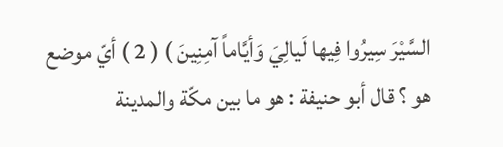السَّيْرَ سِيرُوا فِيها لَيالِيَ وَأيَّاماً آمِنِينَ ) ( 2 ) أيّ موضع هو ؟ قال أبو حنيفة : هو ما بين مكّة والمدينة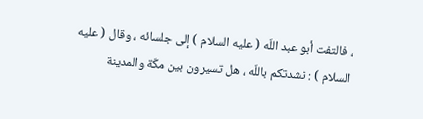، فالتفت أبو عبد اللّه ( عليه السلام ) إلى جلسائه ، وقال ( عليه السلام ) : نشدتكم باللّه ، هل تسيرون بين مكّة والمدينة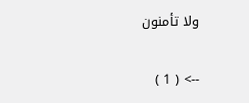ولا تأمنون

--> ( 1 )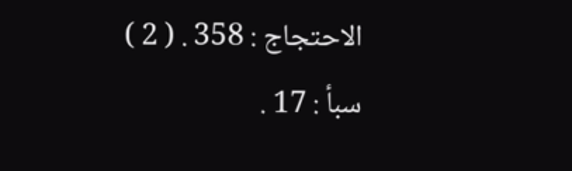الاحتجاج : 358 . ( 2 ) سبأ : 17 .